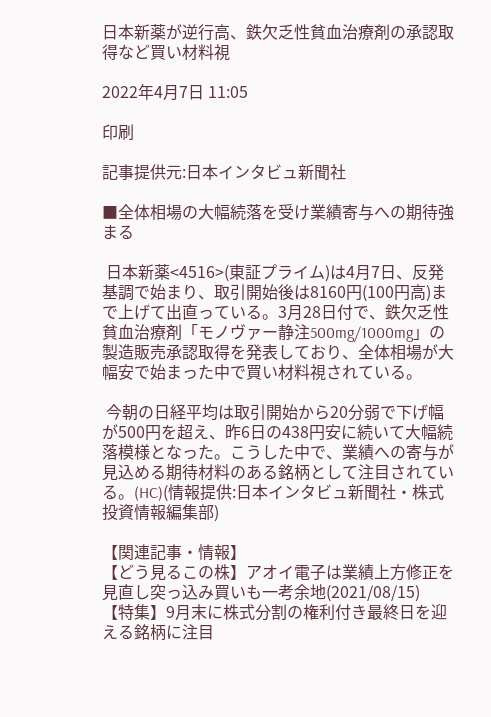日本新薬が逆行高、鉄欠乏性貧血治療剤の承認取得など買い材料視

2022年4月7日 11:05

印刷

記事提供元:日本インタビュ新聞社

■全体相場の大幅続落を受け業績寄与への期待強まる

 日本新薬<4516>(東証プライム)は4月7日、反発基調で始まり、取引開始後は8160円(100円高)まで上げて出直っている。3月28日付で、鉄欠乏性貧血治療剤「モノヴァー静注500mg/1000mg」の製造販売承認取得を発表しており、全体相場が大幅安で始まった中で買い材料視されている。

 今朝の日経平均は取引開始から20分弱で下げ幅が500円を超え、昨6日の438円安に続いて大幅続落模様となった。こうした中で、業績への寄与が見込める期待材料のある銘柄として注目されている。(HC)(情報提供:日本インタビュ新聞社・株式投資情報編集部)

【関連記事・情報】
【どう見るこの株】アオイ電子は業績上方修正を見直し突っ込み買いも一考余地(2021/08/15)
【特集】9月末に株式分割の権利付き最終日を迎える銘柄に注目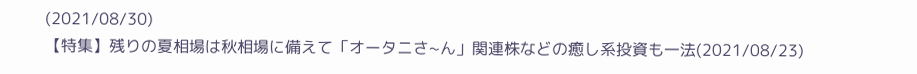(2021/08/30)
【特集】残りの夏相場は秋相場に備えて「オータニさ~ん」関連株などの癒し系投資も一法(2021/08/23)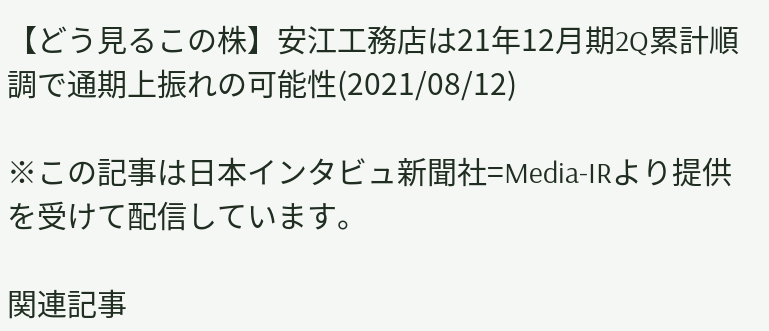【どう見るこの株】安江工務店は21年12月期2Q累計順調で通期上振れの可能性(2021/08/12)

※この記事は日本インタビュ新聞社=Media-IRより提供を受けて配信しています。

関連記事